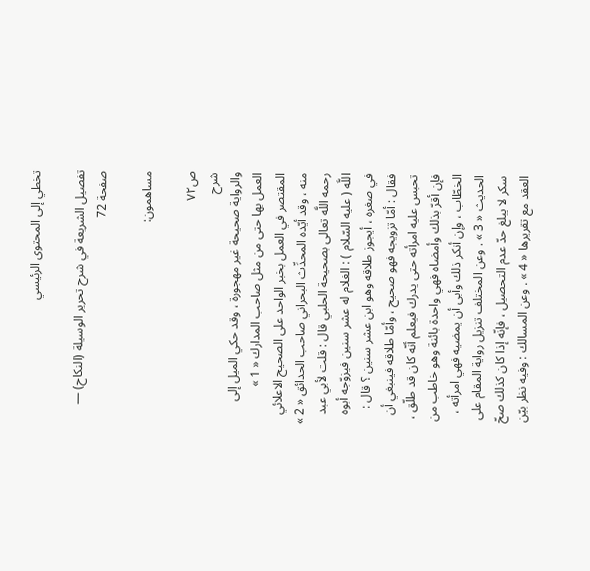تخطي إلى المحتوى الرئيسي

تفصيل الشريعة في شرح تحرير الوسيلة (النكاح) — صفحة 72

مساهمون:

ص٧٢
شرح
والرواية صحيحة غير مهجورة ، وقد حكي الميل إلى العمل بها حتى من مثل صاحب المدارك « 1 » المقتصر في العمل بخبر الواحد على الصحيح الاعلائي منه ، وقد أيّده المحدِّث البحراني صاحب الحدائق « 2 » رحمه اللَّه تعالى بصحيحة الحلبي قال : قلت لأبي عبد اللَّه ( عليه السّلام ) : الغلام له عشر سنين فيزوّجه أبوه في صغره ، أيجوز طلاقه وهو ابن عشر سنين ؟ قال : فقال : أمّا تزويجه فهو صحيح ، وأمّا طلاقه فينبغي أن تحبس عليه امرأته حتى يدرك فيعلم أنّه كان قد طلّق ، فإن أقرّ بذلك وأمضاه فهي واحدة بائنة وهو خاطب من الخطّاب ، وإن أنكر ذلك وأبى أن يمضيه فهي امرأته ، الحديث « 3 » . وعن المختلف تنزيل رواية المقام على سكر لا يبلغ حدّ عدم التحصيل ، فإنّه إذا كان كذلك صحّ العقد مع تقريرها « 4 » . وعن المسالك : وفيه نظر بيّن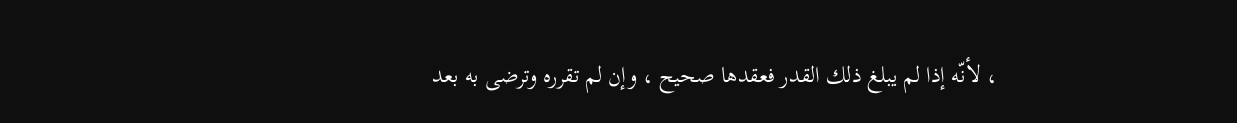، لأنّه إذا لم يبلغ ذلك القدر فعقدها صحيح ، وإن لم تقرره وترضى به بعد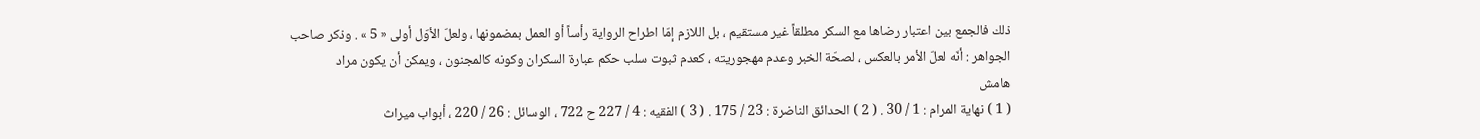ذلك فالجمع بين اعتبار رضاها مع السكر مطلقاً غير مستقيم ، بل اللازم إمّا اطراح الرواية رأساً أو العمل بمضمونها ، ولعلّ الأوّل أولى « 5 » . وذكر صاحب الجواهر : أنّه لعلّ الأمر بالعكس ، لصحّة الخبر وعدم مهجوريته ، كعدم ثبوت سلب حكم عبارة السكران وكونه كالمجنون ، ويمكن أن يكون مراد
هامش
( 1 ) نهاية المرام : 1 / 30 . ( 2 ) الحدائق الناضرة : 23 / 175 . ( 3 ) الفقيه : 4 / 227 ح 722 ، الوسائل : 26 / 220 ، أبواب ميراث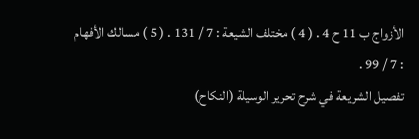الأزواج ب 11 ح 4 . ( 4 ) مختلف الشيعة : 7 / 131 . ( 5 ) مسالك الأفهام : 7 / 99 .
تفصيل الشريعة في شرح تحرير الوسيلة (النكاح)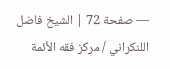— صفحة 72 | الشيخ فاضل اللنكراني / مركز فقه الأئمة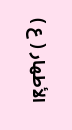الأطهار ( ع )